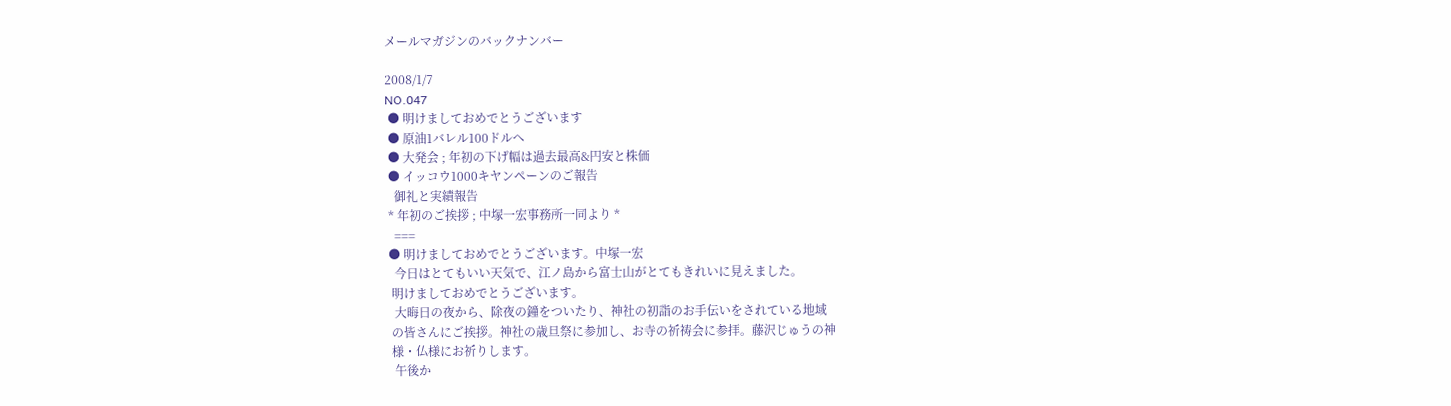メールマガジンのバックナンバー

2008/1/7
NO.047
 ● 明けましておめでとうございます
 ● 原油1バレル100ドルへ
 ● 大発会 ; 年初の下げ幅は過去最高&円安と株価
 ● イッコウ1000キヤンペーンのご報告
   御礼と実績報告
 * 年初のご挨拶 ; 中塚一宏事務所一同より *
   ===
 ● 明けましておめでとうございます。中塚一宏
   今日はとてもいい天気で、江ノ島から富士山がとてもきれいに見えました。
  明けましておめでとうございます。
   大晦日の夜から、除夜の鐘をついたり、神社の初詣のお手伝いをされている地域
  の皆さんにご挨拶。神社の歳旦祭に参加し、お寺の祈祷会に参拝。藤沢じゅうの神
  様・仏様にお祈りします。
   午後か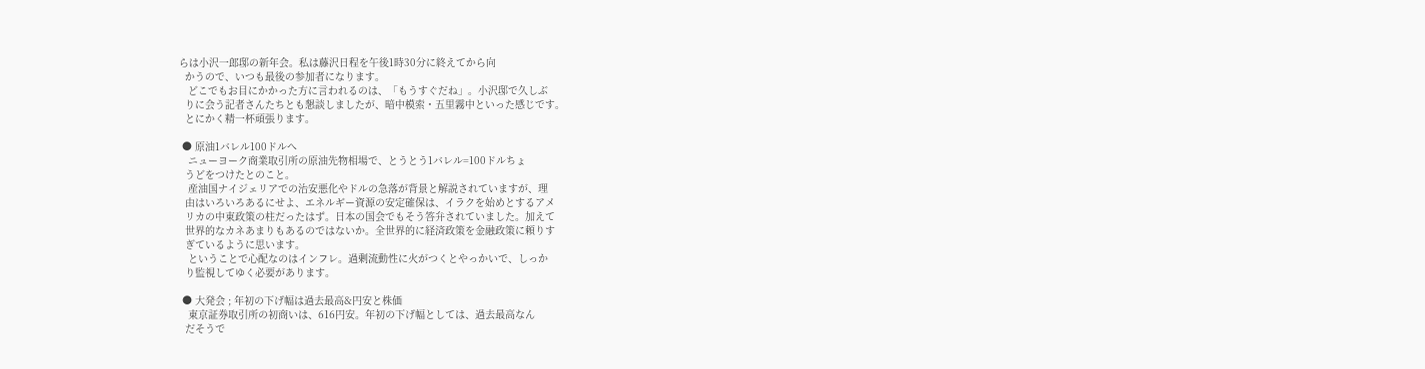らは小沢一郎邸の新年会。私は藤沢日程を午後1時30分に終えてから向
  かうので、いつも最後の参加者になります。
   どこでもお目にかかった方に言われるのは、「もうすぐだね」。小沢邸で久しぶ
  りに会う記者さんたちとも懇談しましたが、暗中模索・五里霧中といった感じです。
  とにかく精一杯頑張ります。

 ● 原油1バレル100ドルへ
   ニューヨーク商業取引所の原油先物相場で、とうとう1バレル=100ドルちょ
  うどをつけたとのこと。
   産油国ナイジェリアでの治安悪化やドルの急落が背景と解説されていますが、理
  由はいろいろあるにせよ、エネルギー資源の安定確保は、イラクを始めとするアメ
  リカの中東政策の柱だったはず。日本の国会でもそう答弁されていました。加えて
  世界的なカネあまりもあるのではないか。全世界的に経済政策を金融政策に頼りす
  ぎているように思います。
   ということで心配なのはインフレ。過剰流動性に火がつくとやっかいで、しっか
  り監視してゆく必要があります。

 ● 大発会 ; 年初の下げ幅は過去最高&円安と株価
   東京証券取引所の初商いは、616円安。年初の下げ幅としては、過去最高なん
  だそうで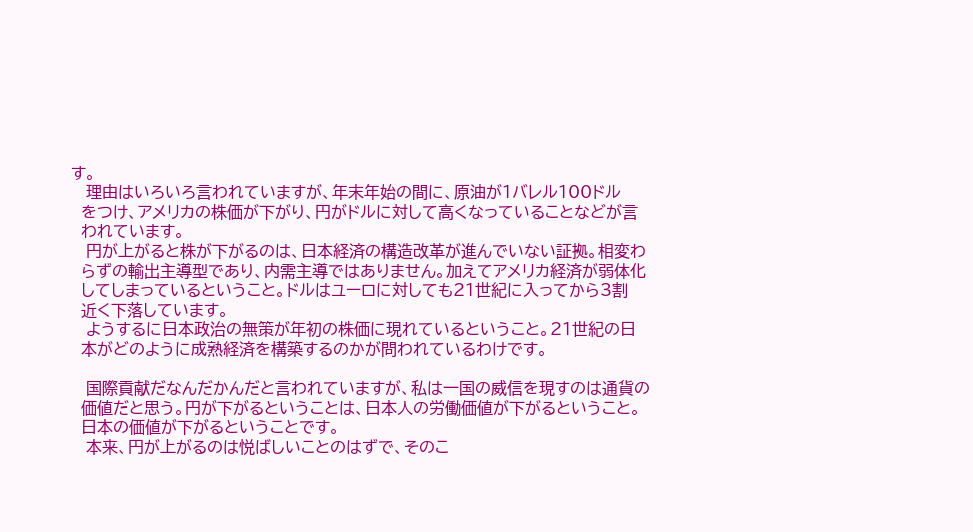す。
   理由はいろいろ言われていますが、年末年始の間に、原油が1バレル100ドル
  をつけ、アメリカの株価が下がり、円がドルに対して高くなっていることなどが言
  われています。
   円が上がると株が下がるのは、日本経済の構造改革が進んでいない証拠。相変わ
  らずの輸出主導型であり、内需主導ではありません。加えてアメリカ経済が弱体化
  してしまっているということ。ドルはユーロに対しても21世紀に入ってから3割
  近く下落しています。
   ようするに日本政治の無策が年初の株価に現れているということ。21世紀の日
  本がどのように成熟経済を構築するのかが問われているわけです。

   国際貢献だなんだかんだと言われていますが、私は一国の威信を現すのは通貨の
  価値だと思う。円が下がるということは、日本人の労働価値が下がるということ。
  日本の価値が下がるということです。
   本来、円が上がるのは悦ばしいことのはずで、そのこ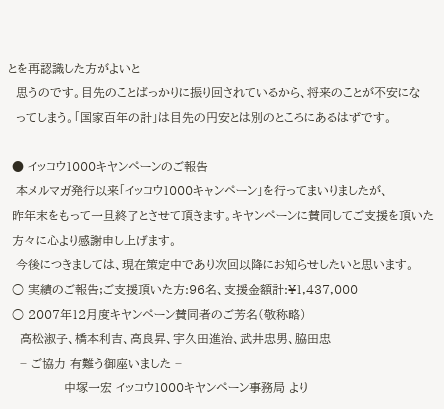とを再認識した方がよいと
  思うのです。目先のことばっかりに振り回されているから、将来のことが不安にな
  ってしまう。「国家百年の計」は目先の円安とは別のところにあるはずです。

 ● イッコウ1000キヤンペーンのご報告
  本メルマガ発行以来「イッコウ1000キャンペーン」を行ってまいりましたが、
 昨年末をもって一旦終了とさせて頂きます。キヤンペーンに賛同してご支援を頂いた
 方々に心より感謝申し上げます。
  今後につきましては、現在策定中であり次回以降にお知らせしたいと思います。
 ○ 実績のご報告;ご支援頂いた方:96名、支援金額計:¥1,437,000
 ○ 2007年12月度キヤンペーン賛同者のご芳名(敬称略)
   高松淑子、橋本利吉、高良昇、宇久田進治、武井忠男、脇田忠
   − ご協力 有難う御座いました −
              中塚一宏 イッコウ1000キヤンペーン事務局 より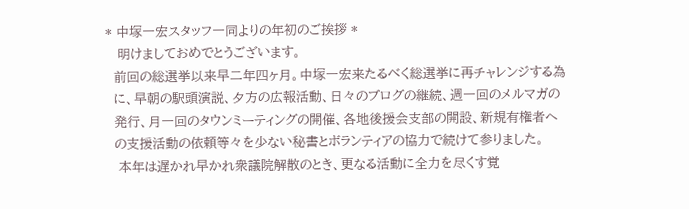* 中塚一宏スタッフ一同よりの年初のご挨拶 *
   明けましておめでとうございます。
  前回の総選挙以来早二年四ヶ月。中塚一宏来たるべく総選挙に再チャレンジする為
  に、早朝の駅頭演説、夕方の広報活動、日々のブログの継続、週一回のメルマガの
  発行、月一回のタウンミーティングの開催、各地後援会支部の開設、新規有権者へ
  の支援活動の依頼等々を少ない秘書とボランティアの協力で続けて参りました。
   本年は遅かれ早かれ衆議院解散のとき、更なる活動に全力を尽くす覚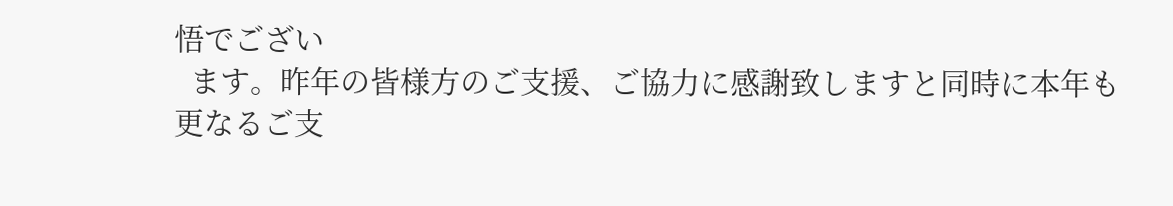悟でござい
  ます。昨年の皆様方のご支援、ご協力に感謝致しますと同時に本年も更なるご支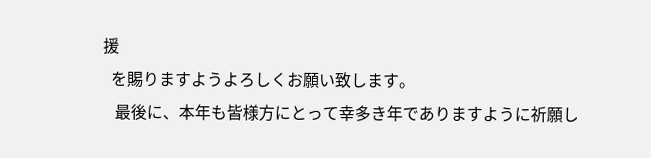援
  を賜りますようよろしくお願い致します。
   最後に、本年も皆様方にとって幸多き年でありますように祈願し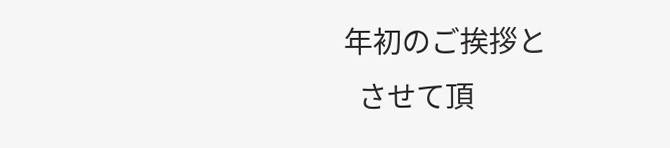年初のご挨拶と
  させて頂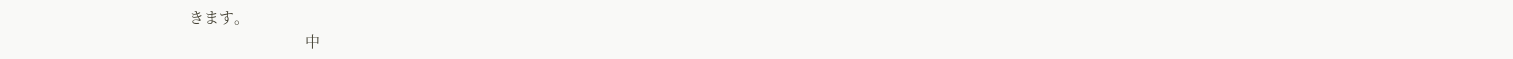きます。
                             中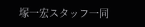塚一宏スタッフ一同